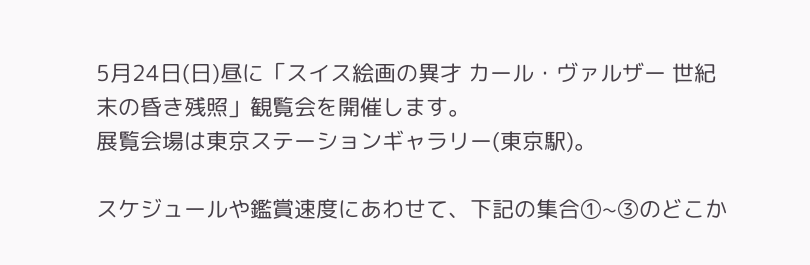5月24日(日)昼に「スイス絵画の異才 カール・ヴァルザー 世紀末の昏き残照」観覧会を開催します。
展覧会場は東京ステーションギャラリー(東京駅)。

スケジュールや鑑賞速度にあわせて、下記の集合①~③のどこか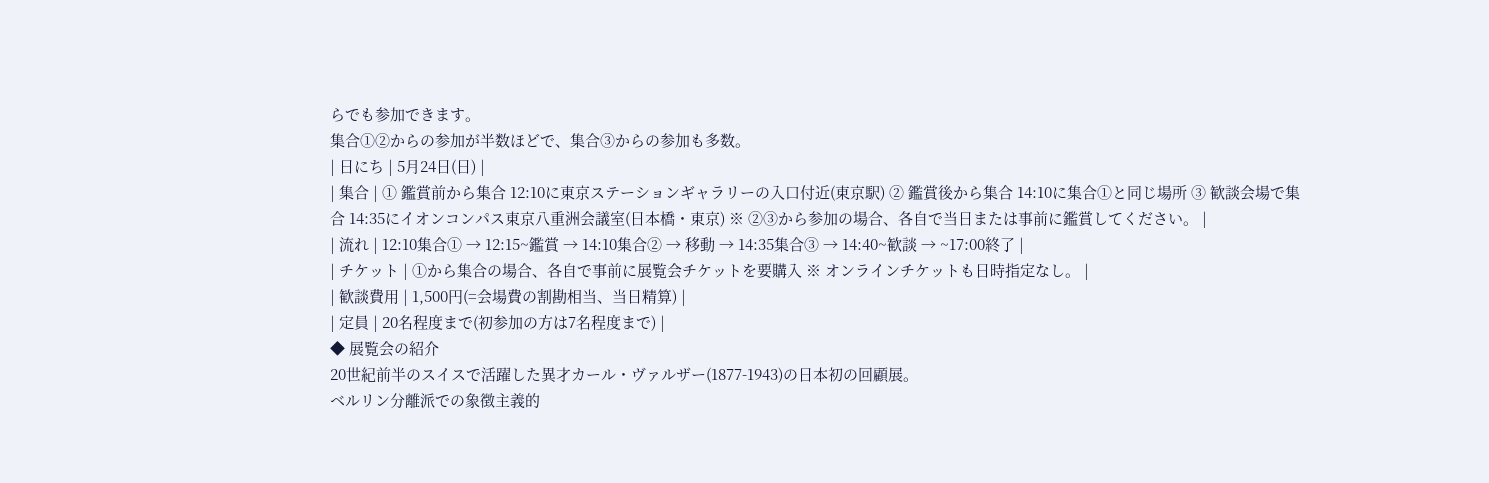らでも参加できます。
集合①②からの参加が半数ほどで、集合③からの参加も多数。
| 日にち | 5月24日(日) |
| 集合 | ① 鑑賞前から集合 12:10に東京ステーションギャラリーの入口付近(東京駅) ② 鑑賞後から集合 14:10に集合①と同じ場所 ③ 歓談会場で集合 14:35にイオンコンパス東京八重洲会議室(日本橋・東京) ※ ②③から参加の場合、各自で当日または事前に鑑賞してください。 |
| 流れ | 12:10集合① → 12:15~鑑賞 → 14:10集合② → 移動 → 14:35集合③ → 14:40~歓談 → ~17:00終了 |
| チケット | ①から集合の場合、各自で事前に展覧会チケットを要購入 ※ オンラインチケットも日時指定なし。 |
| 歓談費用 | 1,500円(=会場費の割勘相当、当日精算) |
| 定員 | 20名程度まで(初参加の方は7名程度まで) |
◆ 展覧会の紹介
20世紀前半のスイスで活躍した異才カール・ヴァルザー(1877-1943)の日本初の回顧展。
ベルリン分離派での象徴主義的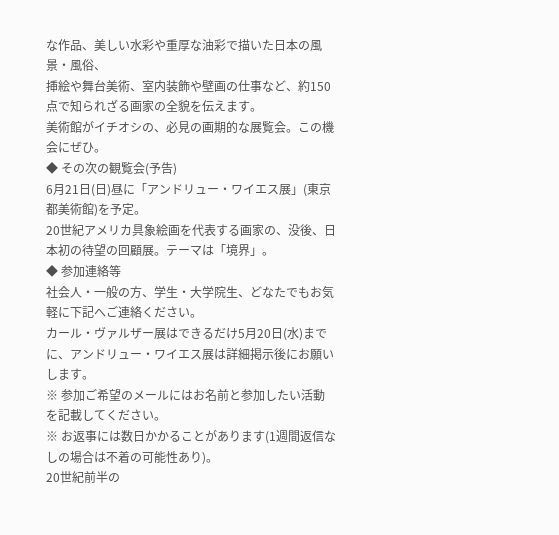な作品、美しい水彩や重厚な油彩で描いた日本の風景・風俗、
挿絵や舞台美術、室内装飾や壁画の仕事など、約150点で知られざる画家の全貌を伝えます。
美術館がイチオシの、必見の画期的な展覧会。この機会にぜひ。
◆ その次の観覧会(予告)
6月21日(日)昼に「アンドリュー・ワイエス展」(東京都美術館)を予定。
20世紀アメリカ具象絵画を代表する画家の、没後、日本初の待望の回顧展。テーマは「境界」。
◆ 参加連絡等
社会人・一般の方、学生・大学院生、どなたでもお気軽に下記へご連絡ください。
カール・ヴァルザー展はできるだけ5月20日(水)までに、アンドリュー・ワイエス展は詳細掲示後にお願いします。
※ 参加ご希望のメールにはお名前と参加したい活動を記載してください。
※ お返事には数日かかることがあります(1週間返信なしの場合は不着の可能性あり)。
20世紀前半の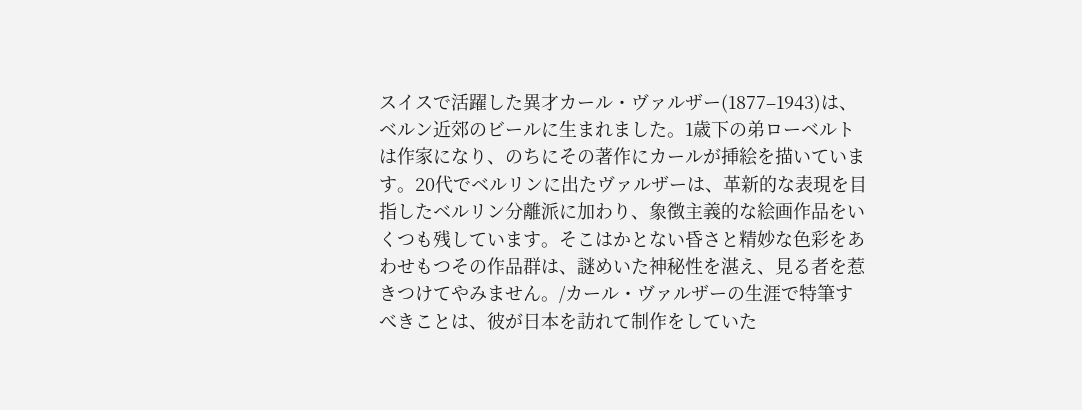スイスで活躍した異才カール・ヴァルザー(1877–1943)は、ベルン近郊のビールに生まれました。1歳下の弟ローベルトは作家になり、のちにその著作にカールが挿絵を描いています。20代でベルリンに出たヴァルザーは、革新的な表現を目指したベルリン分離派に加わり、象徴主義的な絵画作品をいくつも残しています。そこはかとない昏さと精妙な色彩をあわせもつその作品群は、謎めいた神秘性を湛え、見る者を惹きつけてやみません。/カール・ヴァルザーの生涯で特筆すべきことは、彼が日本を訪れて制作をしていた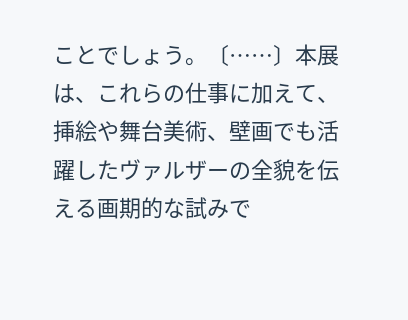ことでしょう。〔……〕本展は、これらの仕事に加えて、挿絵や舞台美術、壁画でも活躍したヴァルザーの全貌を伝える画期的な試みで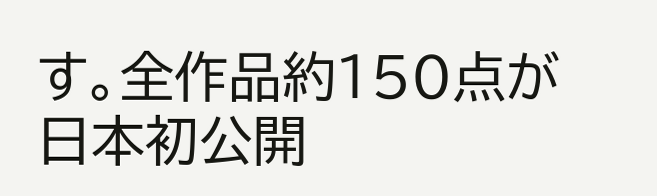す。全作品約150点が日本初公開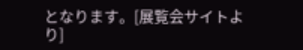となります。[展覧会サイトより]